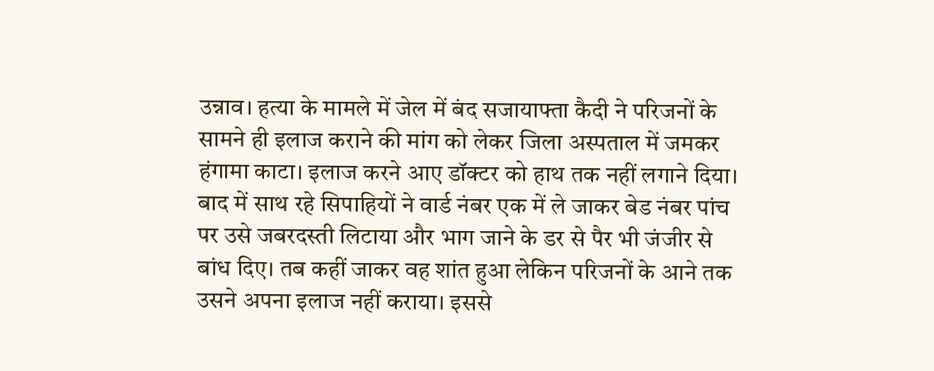उन्नाव। हत्या के मामले में जेल में बंद सजायाफ्ता कैदी ने परिजनों के सामने ही इलाज कराने की मांग को लेकर जिला अस्पताल में जमकर हंगामा काटा। इलाज करने आए डॉक्टर को हाथ तक नहीं लगाने दिया। बाद में साथ रहे सिपाहियों ने वार्ड नंबर एक में ले जाकर बेड नंबर पांच पर उसे जबरदस्ती लिटाया और भाग जाने के डर से पैर भी जंजीर से बांध दिए। तब कहीं जाकर वह शांत हुआ लेकिन परिजनों के आने तक उसने अपना इलाज नहीं कराया। इससे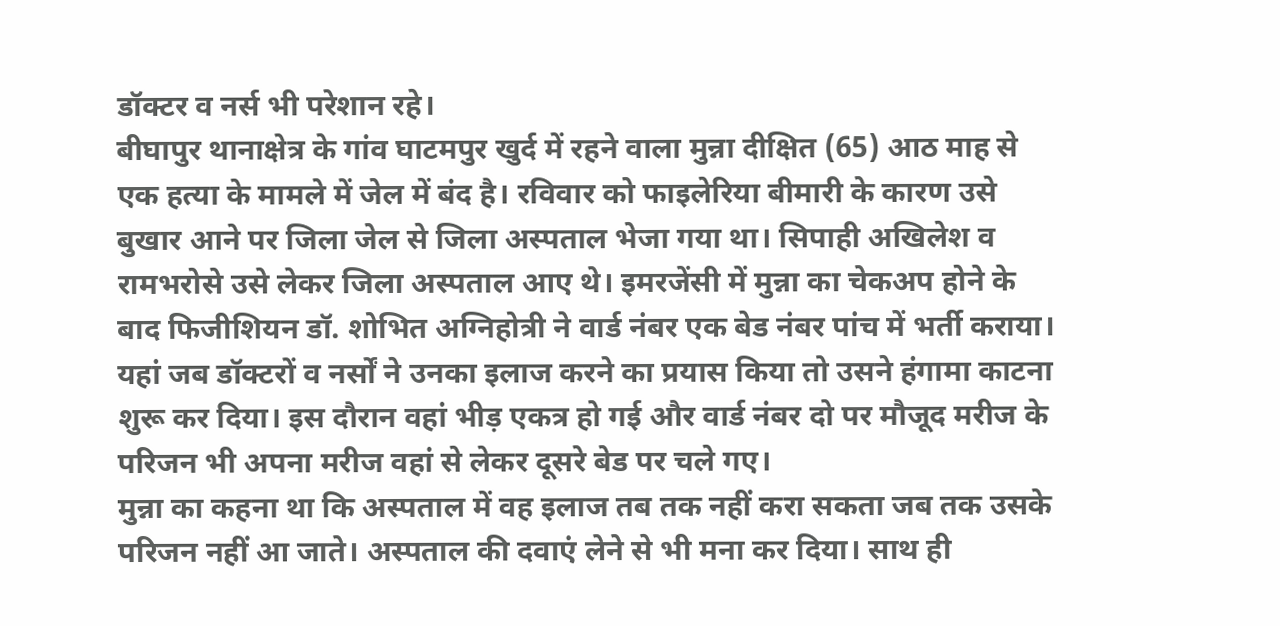डॉक्टर व नर्स भी परेशान रहे।
बीघापुर थानाक्षेत्र के गांव घाटमपुर खुर्द में रहने वाला मुन्ना दीक्षित (65) आठ माह से एक हत्या के मामले में जेल में बंद है। रविवार को फाइलेरिया बीमारी के कारण उसे बुखार आने पर जिला जेल से जिला अस्पताल भेजा गया था। सिपाही अखिलेश व रामभरोसे उसे लेकर जिला अस्पताल आए थे। इमरजेंसी में मुन्ना का चेकअप होने के बाद फिजीशियन डॉ. शोभित अग्निहोत्री ने वार्ड नंबर एक बेड नंबर पांच में भर्ती कराया। यहां जब डॉक्टरों व नर्सों ने उनका इलाज करने का प्रयास किया तो उसने हंगामा काटना शुरू कर दिया। इस दौरान वहां भीड़ एकत्र हो गई और वार्ड नंबर दो पर मौजूद मरीज के परिजन भी अपना मरीज वहां से लेकर दूसरे बेड पर चले गए।
मुन्ना का कहना था कि अस्पताल में वह इलाज तब तक नहीं करा सकता जब तक उसके परिजन नहीं आ जाते। अस्पताल की दवाएं लेने से भी मना कर दिया। साथ ही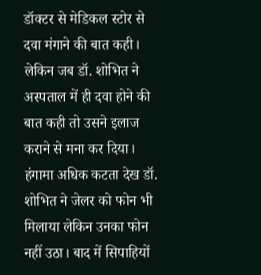डॉक्टर से मेडिकल स्टोर से दवा मंगाने की बात कही। लेकिन जब डॉ. शोभित ने अस्पताल में ही दवा होने की बात कही तो उसने इलाज कराने से मना कर दिया। हंगामा अधिक कटता देख डॉ. शोभित ने जेलर को फोन भी मिलाया लेकिन उनका फोन नहीं उठा। बाद में सिपाहियों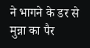ने भागने के डर से मुन्ना का पैर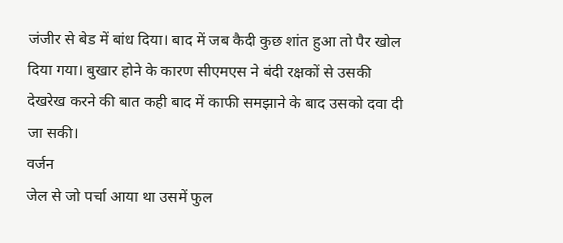जंजीर से बेड में बांध दिया। बाद में जब कैदी कुछ शांत हुआ तो पैर खोल दिया गया। बुखार होने के कारण सीएमएस ने बंदी रक्षकों से उसकी देखरेख करने की बात कही बाद में काफी समझाने के बाद उसको दवा दी जा सकी।
वर्जन
जेल से जो पर्चा आया था उसमें फुल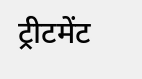ट्रीटमेंट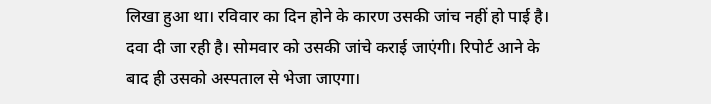लिखा हुआ था। रविवार का दिन होने के कारण उसकी जांच नहीं हो पाई है। दवा दी जा रही है। सोमवार को उसकी जांचे कराई जाएंगी। रिपोर्ट आने के बाद ही उसको अस्पताल से भेजा जाएगा।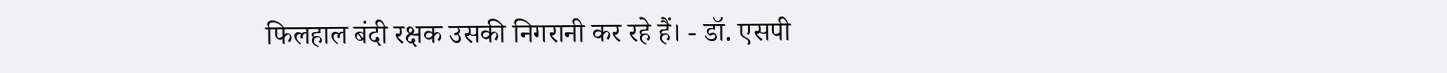फिलहाल बंदी रक्षक उसकी निगरानी कर रहे हैं। - डॉ. एसपी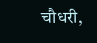चौधरी,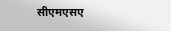सीएमएसए